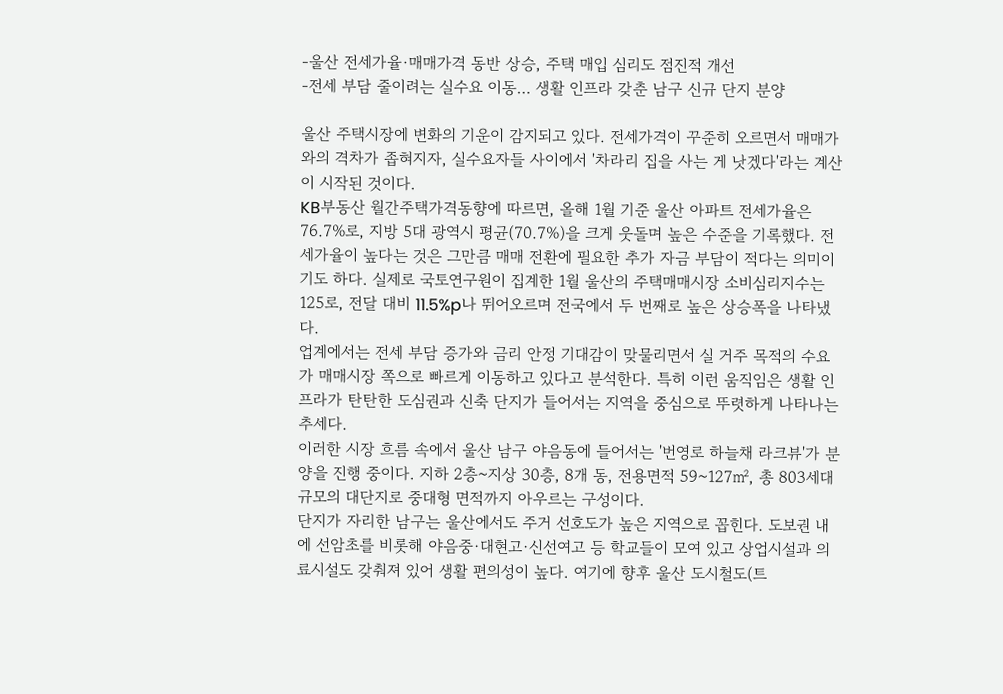-울산 전세가율·매매가격 동반 상승, 주택 매입 심리도 점진적 개선
-전세 부담 줄이려는 실수요 이동… 생활 인프라 갖춘 남구 신규 단지 분양

울산 주택시장에 변화의 기운이 감지되고 있다. 전세가격이 꾸준히 오르면서 매매가와의 격차가 좁혀지자, 실수요자들 사이에서 '차라리 집을 사는 게 낫겠다'라는 계산이 시작된 것이다.
KB부동산 월간주택가격동향에 따르면, 올해 1월 기준 울산 아파트 전세가율은 76.7%로, 지방 5대 광역시 평균(70.7%)을 크게 웃돌며 높은 수준을 기록했다. 전세가율이 높다는 것은 그만큼 매매 전환에 필요한 추가 자금 부담이 적다는 의미이기도 하다. 실제로 국토연구원이 집계한 1월 울산의 주택매매시장 소비심리지수는 125로, 전달 대비 11.5%p나 뛰어오르며 전국에서 두 번째로 높은 상승폭을 나타냈다.
업계에서는 전세 부담 증가와 금리 안정 기대감이 맞물리면서 실 거주 목적의 수요가 매매시장 쪽으로 빠르게 이동하고 있다고 분석한다. 특히 이런 움직임은 생활 인프라가 탄탄한 도심권과 신축 단지가 들어서는 지역을 중심으로 뚜렷하게 나타나는 추세다.
이러한 시장 흐름 속에서 울산 남구 야음동에 들어서는 '번영로 하늘채 라크뷰'가 분양을 진행 중이다. 지하 2층~지상 30층, 8개 동, 전용면적 59~127㎡, 총 803세대 규모의 대단지로 중대형 면적까지 아우르는 구성이다.
단지가 자리한 남구는 울산에서도 주거 선호도가 높은 지역으로 꼽힌다. 도보권 내에 선암초를 비롯해 야음중·대현고·신선여고 등 학교들이 모여 있고 상업시설과 의료시설도 갖춰져 있어 생활 편의성이 높다. 여기에 향후 울산 도시철도(트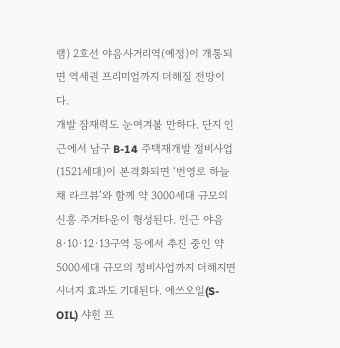램) 2호선 야음사거리역(예정)이 개통되면 역세권 프리미엄까지 더해질 전망이다.
개발 잠재력도 눈여겨볼 만하다. 단지 인근에서 남구 B-14 주택재개발 정비사업(1521세대)이 본격화되면 ‘번영로 하늘채 라크뷰’와 함께 약 3000세대 규모의 신흥 주거타운이 형성된다. 인근 야음 8·10·12·13구역 등에서 추진 중인 약 5000세대 규모의 정비사업까지 더해지면 시너지 효과도 기대된다. 에쓰오일(S-OIL) 샤힌 프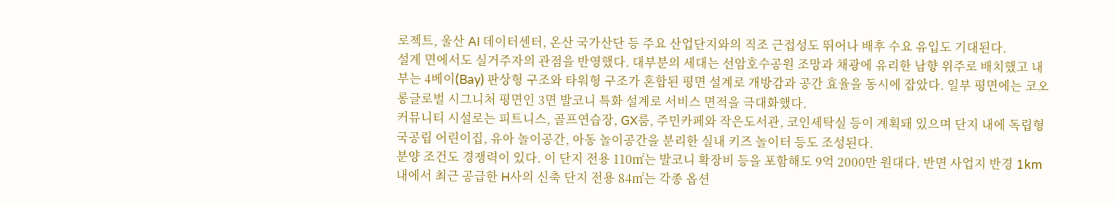로젝트, 울산 AI 데이터센터, 온산 국가산단 등 주요 산업단지와의 직조 근접성도 뛰어나 배후 수요 유입도 기대된다.
설계 면에서도 실거주자의 관점을 반영했다. 대부분의 세대는 선암호수공원 조망과 채광에 유리한 남향 위주로 배치했고 내부는 4베이(Bay) 판상형 구조와 타워형 구조가 혼합된 평면 설계로 개방감과 공간 효율을 동시에 잡았다. 일부 평면에는 코오롱글로벌 시그니처 평면인 3면 발코니 특화 설계로 서비스 면적을 극대화했다.
커뮤니티 시설로는 피트니스, 골프연습장, GX룸, 주민카페와 작은도서관, 코인세탁실 등이 계획돼 있으며 단지 내에 독립형 국공립 어린이집, 유아 놀이공간, 아동 놀이공간을 분리한 실내 키즈 놀이터 등도 조성된다.
분양 조건도 경쟁력이 있다. 이 단지 전용 110㎡는 발코니 확장비 등을 포함해도 9억 2000만 원대다. 반면 사업지 반경 1km 내에서 최근 공급한 H사의 신축 단지 전용 84㎡는 각종 옵션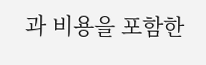과 비용을 포함한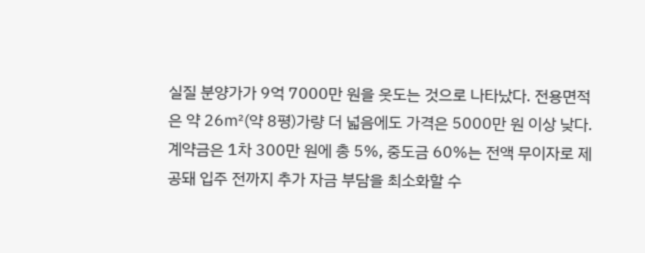실질 분양가가 9억 7000만 원을 웃도는 것으로 나타났다. 전용면적은 약 26㎡(약 8평)가량 더 넓음에도 가격은 5000만 원 이상 낮다.
계약금은 1차 300만 원에 총 5%, 중도금 60%는 전액 무이자로 제공돼 입주 전까지 추가 자금 부담을 최소화할 수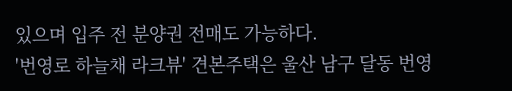있으며 입주 전 분양권 전매도 가능하다.
'번영로 하늘채 라크뷰' 견본주택은 울산 남구 달동 번영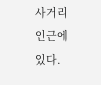사거리 인근에 있다.